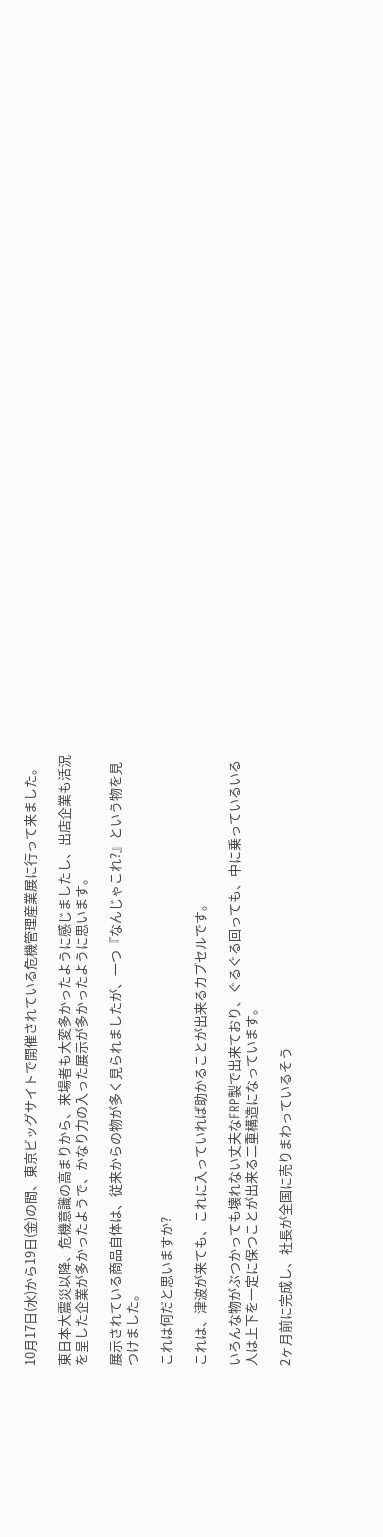10月17日(水)から19日(金)の間、東京ビッグサイトで開催されている危機管理産業展に行って来ました。

東日本大震災以降、危機意識の高まりから、来場者も大変多かったように感じましたし、出店企業も活況を呈した企業が多かったようで、かなり力の入った展示が多かったように思います。

展示されている商品自体は、従来からの物が多く見られましたが、一つ『なんじゃこれ?』という物を見つけました。

これは何だと思いますか?

これは、津波が来ても、これに入っていれば助かることが出来るカプセルです。

いろんな物がぶつかっても壊れない丈夫なFRP製で出来ており、ぐるぐる回っても、中に乗っているいる人は上下を一定に保つことが出来る二重構造になっています。

2ヶ月前に完成し、社長が全国に売りまわっているそう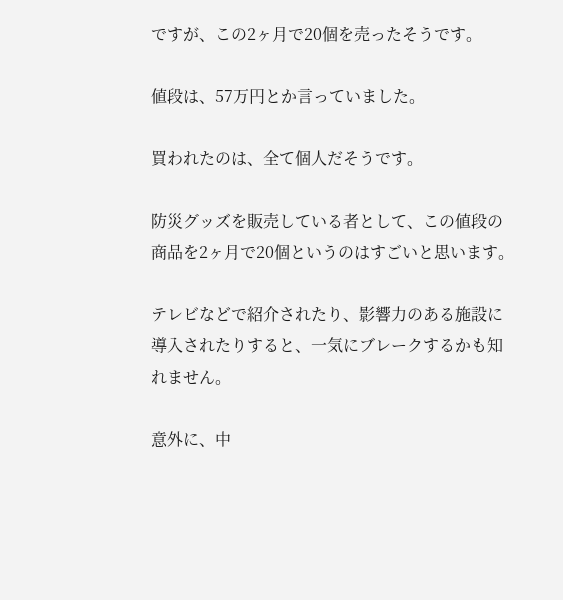ですが、この2ヶ月で20個を売ったそうです。

値段は、57万円とか言っていました。

買われたのは、全て個人だそうです。

防災グッズを販売している者として、この値段の商品を2ヶ月で20個というのはすごいと思います。

テレビなどで紹介されたり、影響力のある施設に導入されたりすると、一気にブレークするかも知れません。

意外に、中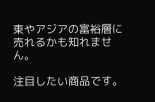東やアジアの富裕層に売れるかも知れません。

注目したい商品です。